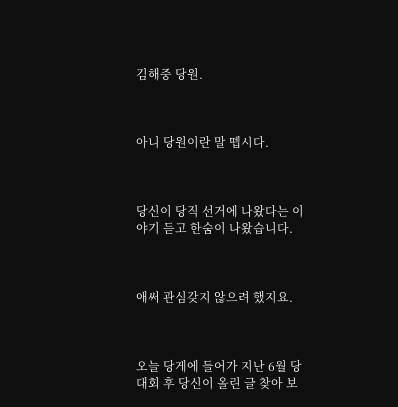김해중 당원.



아니 당원이란 말 뗍시다.



당신이 당직 선거에 나왔다는 이야기 듣고 한숨이 나왔습니다.



애써 관심갖지 않으려 했지요.



오늘 당게에 들어가 지난 6월 당대회 후 당신이 올린 글 찾아 보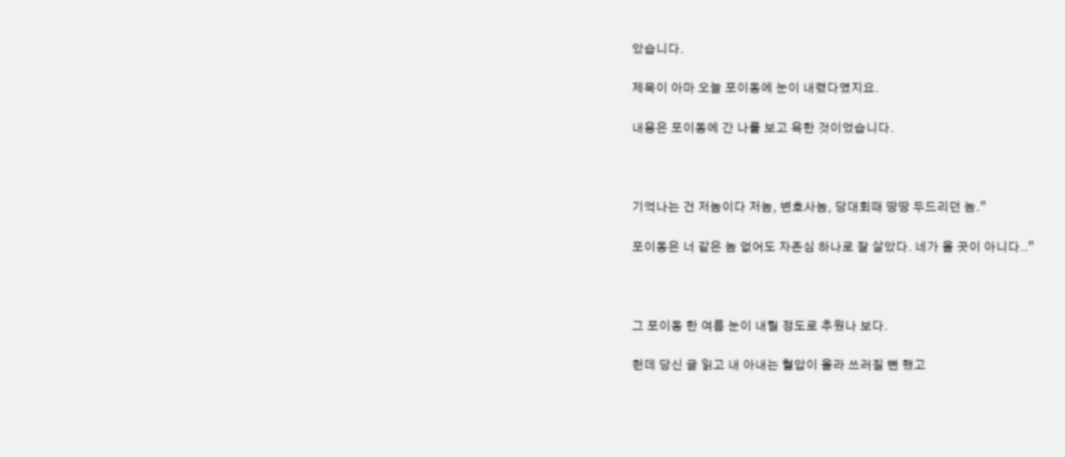았습니다.

제목이 아마 오늘 포이동에 눈이 내렸다였지요.

내용은 포이동에 간 나를 보고 욕한 것이었습니다.



기억나는 건 저놈이다 저놈, 변호사놈, 당대회때 땅땅 두드리던 놈.”

포이동은 너 같은 놈 없어도 자존심 하나로 잘 살았다. 네가 올 곳이 아니다..”



그 포이동 한 여름 눈이 내릴 정도로 추웠나 보다.

헌데 당신 글 읽고 내 아내는 혈압이 올라 쓰러질 뻔 했고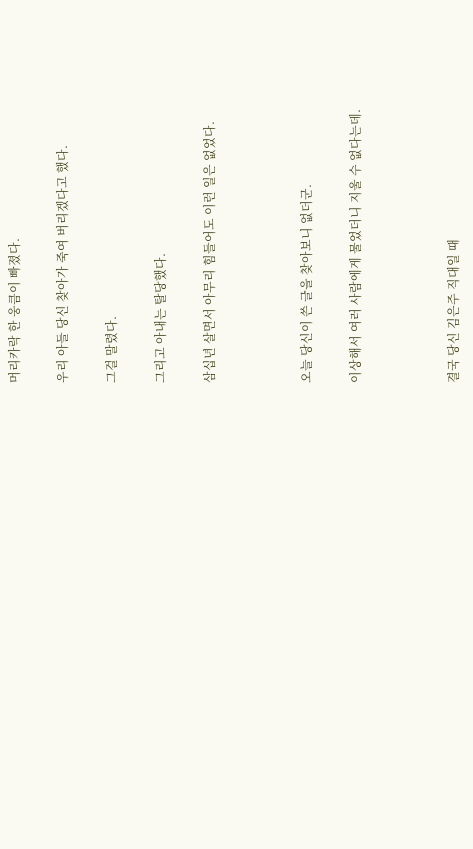머리카락 한 웅큼이 빠졌다.

우리 아들 당신 찾아가 죽여 버리겠다고 했다.

그걸 말렸다.

그리고 아내는 탈당했다.

삼십년 살면서 아무리 힘들어도 이런 일은 없었다.



오늘 당신이 쓴 글을 찾아보니 없더군.

이상해서 여러 사람에게 물었더니 지울 수 없다는데.



결국 당신 김은주 직대일 때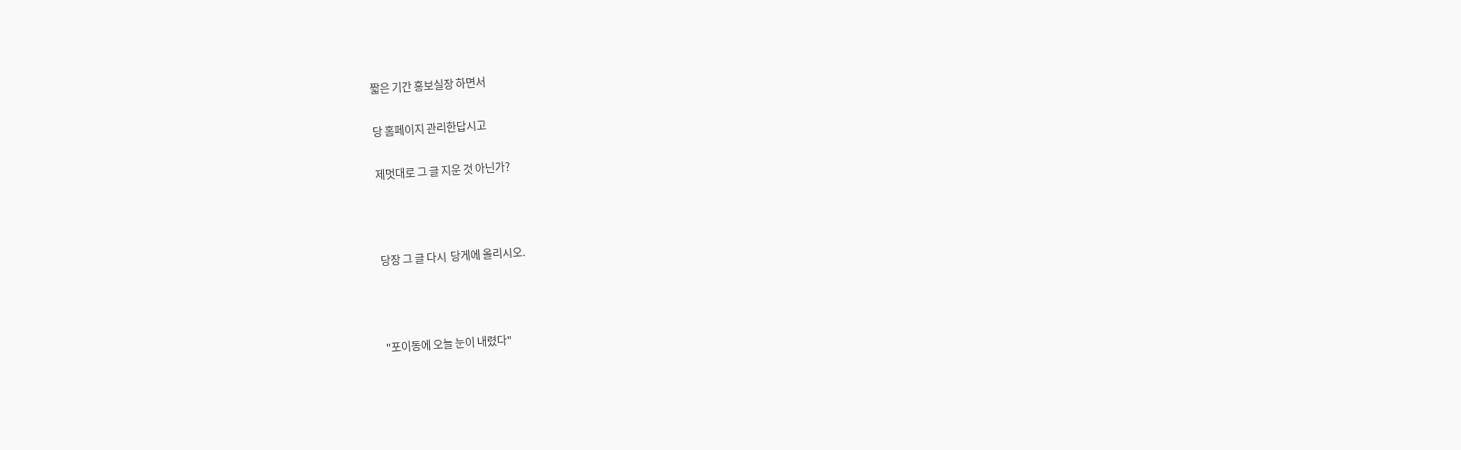짧은 기간 홍보실장 하면서

당 홈페이지 관리한답시고

제멋대로 그 글 지운 것 아닌가?



당장 그 글 다시  당게에 올리시오.



"포이동에 오늘 눈이 내렸다"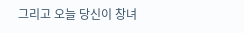그리고 오늘 당신이 창녀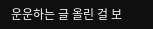운운하는 글 올린 걸 보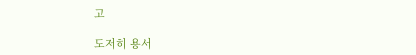고

도저히 용서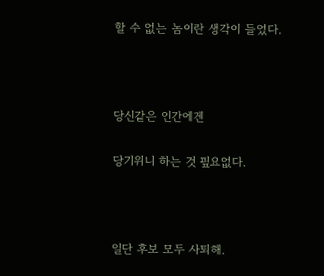할 수 없는 놈이란 생각이 들었다.



당신같은 인간에겐

당기위니 하는 것 핖요없다.



일단 후보 모두 사퇴해.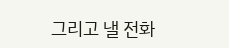그리고 낼 전화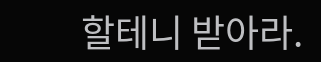할테니 받아라.